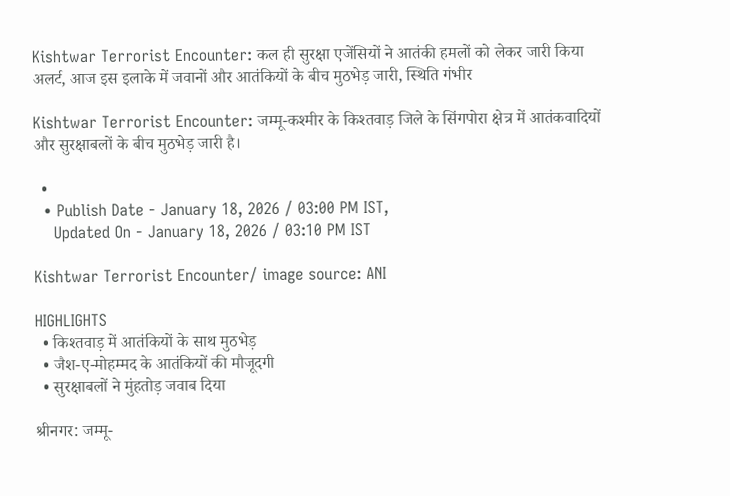Kishtwar Terrorist Encounter: कल ही सुरक्षा एजेंसियों ने आतंकी हमलों को लेकर जारी किया अलर्ट, आज इस इलाके में जवानों और आतंकियों के बीच मुठभेड़ जारी, स्थिति गंभीर

Kishtwar Terrorist Encounter: जम्मू-कश्मीर के किश्तवाड़ जिले के सिंगपोरा क्षेत्र में आतंकवादियों और सुरक्षाबलों के बीच मुठभेड़ जारी है।

  •
  • Publish Date - January 18, 2026 / 03:00 PM IST,
    Updated On - January 18, 2026 / 03:10 PM IST

Kishtwar Terrorist Encounter/ image source: ANI

HIGHLIGHTS
  • किश्तवाड़ में आतंकियों के साथ मुठभेड़
  • जैश-ए-मोहम्मद के आतंकियों की मौजूदगी
  • सुरक्षाबलों ने मुंहतोड़ जवाब दिया

श्रीनगर: जम्मू-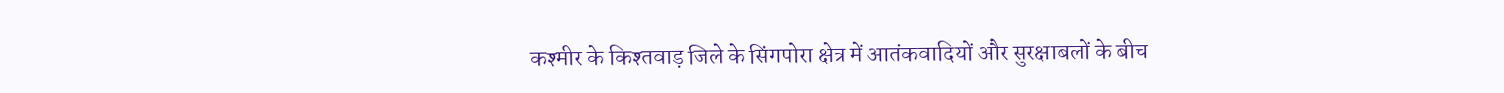कश्मीर के किश्तवाड़ जिले के सिंगपोरा क्षेत्र में आतंकवादियों और सुरक्षाबलों के बीच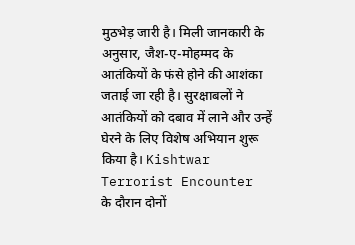मुठभेड़ जारी है। मिली जानकारी के अनुसार, जैश-ए-मोहम्मद के आतंकियों के फंसे होने की आशंका जताई जा रही है। सुरक्षाबलों ने आतंकियों को दबाव में लाने और उन्हें घेरने के लिए विशेष अभियान शुरू किया है। Kishtwar Terrorist Encounter  के दौरान दोनों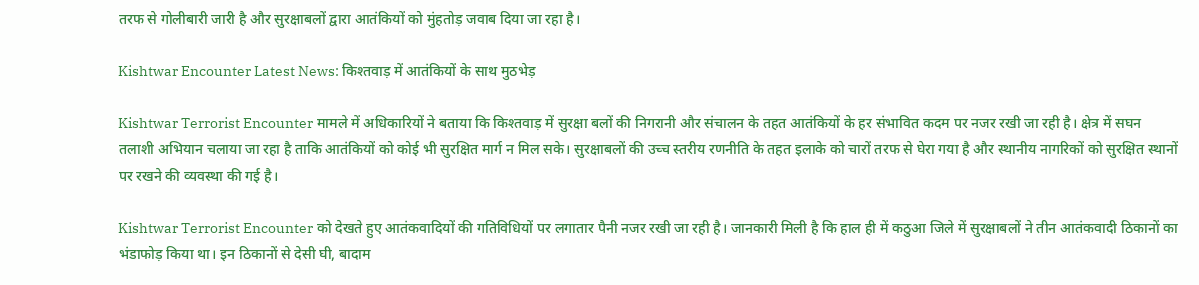तरफ से गोलीबारी जारी है और सुरक्षाबलों द्वारा आतंकियों को मुंहतोड़ जवाब दिया जा रहा है।

Kishtwar Encounter Latest News: किश्तवाड़ में आतंकियों के साथ मुठभेड़

Kishtwar Terrorist Encounter मामले में अधिकारियों ने बताया कि किश्तवाड़ में सुरक्षा बलों की निगरानी और संचालन के तहत आतंकियों के हर संभावित कदम पर नजर रखी जा रही है। क्षेत्र में सघन तलाशी अभियान चलाया जा रहा है ताकि आतंकियों को कोई भी सुरक्षित मार्ग न मिल सके। सुरक्षाबलों की उच्च स्तरीय रणनीति के तहत इलाके को चारों तरफ से घेरा गया है और स्थानीय नागरिकों को सुरक्षित स्थानों पर रखने की व्यवस्था की गई है।

Kishtwar Terrorist Encounter को देखते हुए आतंकवादियों की गतिविधियों पर लगातार पैनी नजर रखी जा रही है। जानकारी मिली है कि हाल ही में कठुआ जिले में सुरक्षाबलों ने तीन आतंकवादी ठिकानों का भंडाफोड़ किया था। इन ठिकानों से देसी घी, बादाम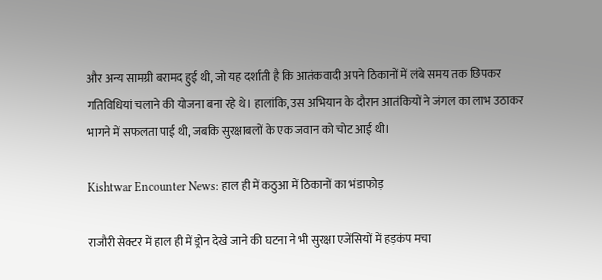और अन्य सामग्री बरामद हुई थी, जो यह दर्शाती है कि आतंकवादी अपने ठिकानों में लंबे समय तक छिपकर गतिविधियां चलाने की योजना बना रहे थे। हालांकि, उस अभियान के दौरान आतंकियों ने जंगल का लाभ उठाकर भागने में सफलता पाई थी, जबकि सुरक्षाबलों के एक जवान को चोट आई थी।

Kishtwar Encounter News: हाल ही में कठुआ में ठिकानों का भंडाफोड़

राजौरी सेक्टर में हाल ही में ड्रोन देखे जाने की घटना ने भी सुरक्षा एजेंसियों में हड़कंप मचा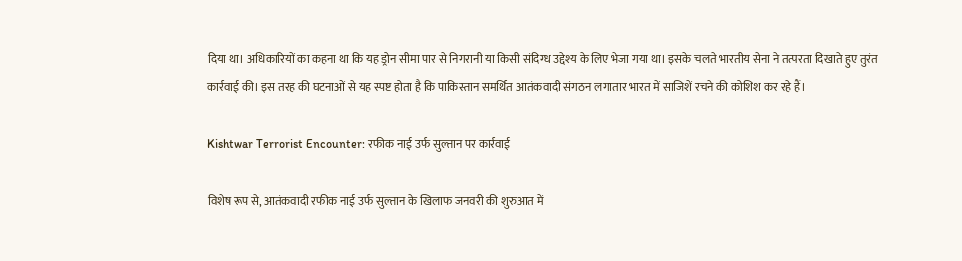दिया था। अधिकारियों का कहना था कि यह ड्रोन सीमा पार से निगरानी या किसी संदिग्ध उद्देश्य के लिए भेजा गया था। इसके चलते भारतीय सेना ने तत्परता दिखाते हुए तुरंत कार्रवाई की। इस तरह की घटनाओं से यह स्पष्ट होता है कि पाकिस्तान समर्थित आतंकवादी संगठन लगातार भारत में साजिशें रचने की कोशिश कर रहे हैं।

Kishtwar Terrorist Encounter: रफीक नाई उर्फ सुल्तान पर कार्रवाई

विशेष रूप से, आतंकवादी रफीक नाई उर्फ सुल्तान के खिलाफ जनवरी की शुरुआत में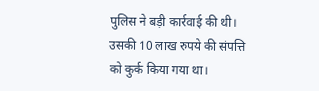पुलिस ने बड़ी कार्रवाई की थी। उसकी 10 लाख रुपये की संपत्ति को कुर्क किया गया था।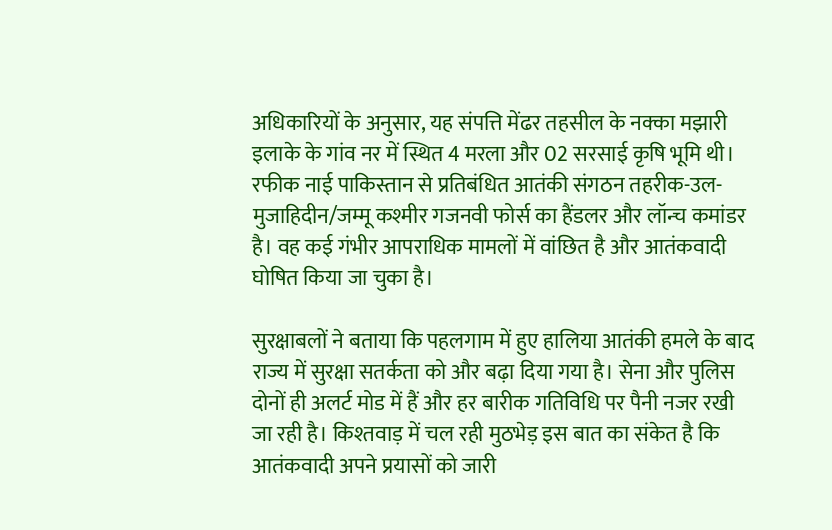अधिकारियों के अनुसार, यह संपत्ति मेंढर तहसील के नक्का मझारी इलाके के गांव नर में स्थित 4 मरला और 02 सरसाई कृषि भूमि थी। रफीक नाई पाकिस्तान से प्रतिबंधित आतंकी संगठन तहरीक-उल-मुजाहिदीन/जम्मू कश्मीर गजनवी फोर्स का हैंडलर और लॉन्च कमांडर है। वह कई गंभीर आपराधिक मामलों में वांछित है और आतंकवादी घोषित किया जा चुका है।

सुरक्षाबलों ने बताया कि पहलगाम में हुए हालिया आतंकी हमले के बाद राज्य में सुरक्षा सतर्कता को और बढ़ा दिया गया है। सेना और पुलिस दोनों ही अलर्ट मोड में हैं और हर बारीक गतिविधि पर पैनी नजर रखी जा रही है। किश्तवाड़ में चल रही मुठभेड़ इस बात का संकेत है कि आतंकवादी अपने प्रयासों को जारी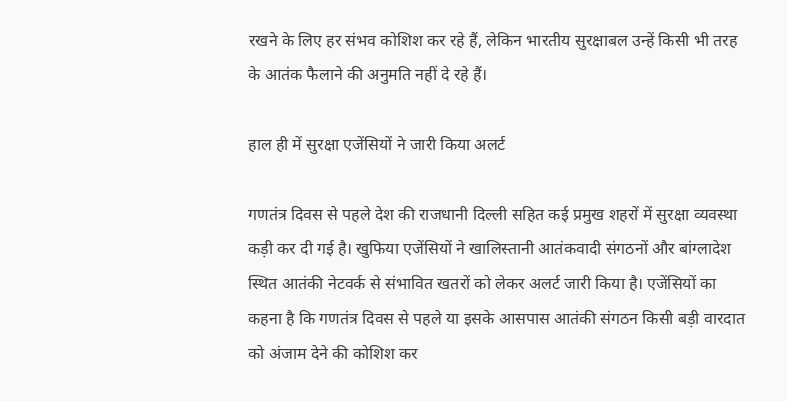रखने के लिए हर संभव कोशिश कर रहे हैं, लेकिन भारतीय सुरक्षाबल उन्हें किसी भी तरह के आतंक फैलाने की अनुमति नहीं दे रहे हैं।

हाल ही में सुरक्षा एजेंसियों ने जारी किया अलर्ट

गणतंत्र दिवस से पहले देश की राजधानी दिल्ली सहित कई प्रमुख शहरों में सुरक्षा व्यवस्था कड़ी कर दी गई है। खुफिया एजेंसियों ने खालिस्तानी आतंकवादी संगठनों और बांग्लादेश स्थित आतंकी नेटवर्क से संभावित खतरों को लेकर अलर्ट जारी किया है। एजेंसियों का कहना है कि गणतंत्र दिवस से पहले या इसके आसपास आतंकी संगठन किसी बड़ी वारदात को अंजाम देने की कोशिश कर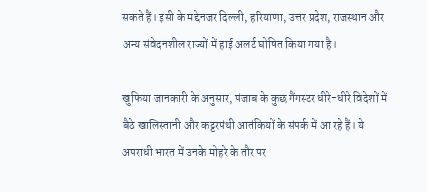सकते हैं। इसी के मद्देनजर दिल्ली, हरियाणा, उत्तर प्रदेश, राजस्थान और अन्य संवेदनशील राज्यों में हाई अलर्ट घोषित किया गया है।

खुफिया जानकारी के अनुसार, पंजाब के कुछ गैंगस्टर धीरे-धीरे विदेशों में बैठे खालिस्तानी और कट्टरपंथी आतंकियों के संपर्क में आ रहे हैं। ये अपराधी भारत में उनके मोहरे के तौर पर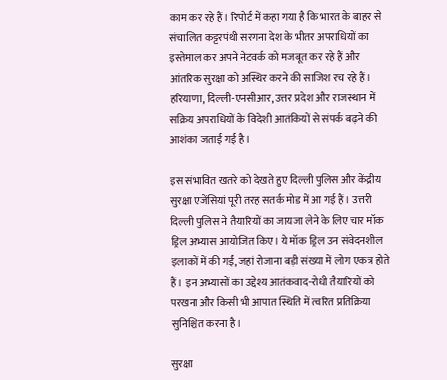काम कर रहे हैं। रिपोर्ट में कहा गया है कि भारत के बाहर से संचालित कट्टरपंथी सरगना देश के भीतर अपराधियों का इस्तेमाल कर अपने नेटवर्क को मजबूत कर रहे हैं और आंतरिक सुरक्षा को अस्थिर करने की साजिश रच रहे हैं। हरियाणा, दिल्ली-एनसीआर, उत्तर प्रदेश और राजस्थान में सक्रिय अपराधियों के विदेशी आतंकियों से संपर्क बढ़ने की आशंका जताई गई है।

इस संभावित खतरे को देखते हुए दिल्ली पुलिस और केंद्रीय सुरक्षा एजेंसियां पूरी तरह सतर्क मोड में आ गई हैं। उत्तरी दिल्ली पुलिस ने तैयारियों का जायजा लेने के लिए चार मॉक ड्रिल अभ्यास आयोजित किए। ये मॉक ड्रिल उन संवेदनशील इलाकों में की गईं, जहां रोजाना बड़ी संख्या में लोग एकत्र होते हैं। इन अभ्यासों का उद्देश्य आतंकवाद-रोधी तैयारियों को परखना और किसी भी आपात स्थिति में त्वरित प्रतिक्रिया सुनिश्चित करना है।

सुरक्षा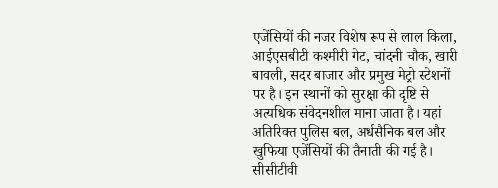एजेंसियों की नजर विशेष रूप से लाल किला, आईएसबीटी कश्मीरी गेट, चांदनी चौक, खारी बावली, सदर बाजार और प्रमुख मेट्रो स्टेशनों पर है। इन स्थानों को सुरक्षा की दृष्टि से अत्यधिक संवेदनशील माना जाता है। यहां अतिरिक्त पुलिस बल, अर्धसैनिक बल और खुफिया एजेंसियों की तैनाती की गई है। सीसीटीवी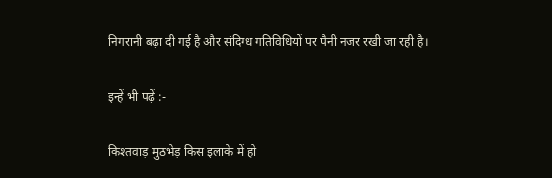निगरानी बढ़ा दी गई है और संदिग्ध गतिविधियों पर पैनी नजर रखी जा रही है।

इन्हें भी पढ़ें :-

किश्तवाड़ मुठभेड़ किस इलाके में हो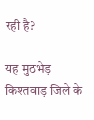रही है?

यह मुठभेड़ किश्तवाड़ जिले के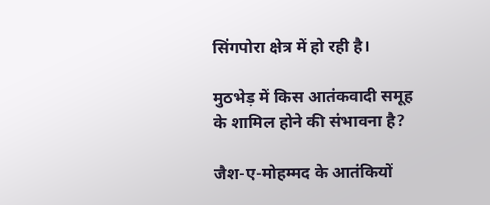सिंगपोरा क्षेत्र में हो रही है।

मुठभेड़ में किस आतंकवादी समूह के शामिल होने की संभावना है?

जैश-ए-मोहम्मद के आतंकियों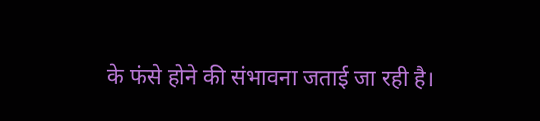के फंसे होने की संभावना जताई जा रही है।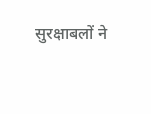सुरक्षाबलों ने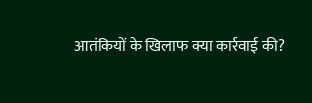आतंकियों के खिलाफ क्या कार्रवाई की?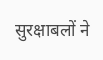सुरक्षाबलों ने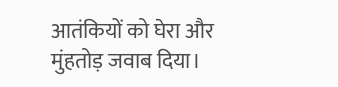आतंकियों को घेरा और मुंहतोड़ जवाब दिया।